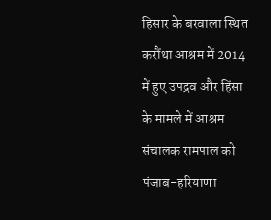हिसार के बरवाला स्थित करौंथा आश्रम में 2014 में हुए उपद्रव और हिंसा के मामले में आश्रम संचालक रामपाल को पंजाब-हरियाणा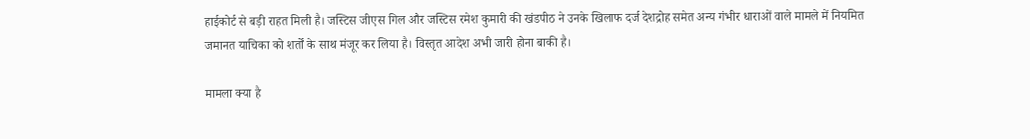हाईकोर्ट से बड़ी राहत मिली है। जस्टिस जीएस गिल और जस्टिस रमेश कुमारी की खंडपीठ ने उनके खिलाफ दर्ज देशद्रोह समेत अन्य गंभीर धाराओं वाले मामले में नियमित जमानत याचिका को शर्तों के साथ मंजूर कर लिया है। विस्तृत आदेश अभी जारी होना बाकी है।

मामला क्या है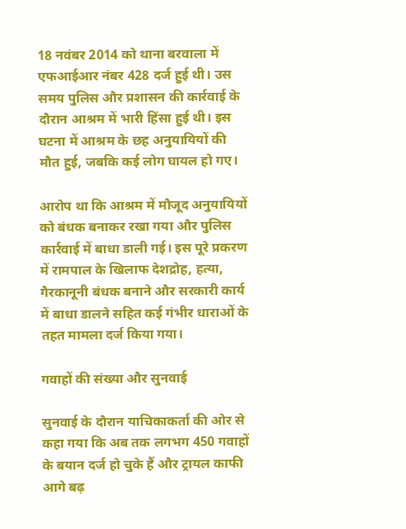18 नवंबर 2014 को थाना बरवाला में एफआईआर नंबर 428 दर्ज हुई थी। उस समय पुलिस और प्रशासन की कार्रवाई के दौरान आश्रम में भारी हिंसा हुई थी। इस घटना में आश्रम के छह अनुयायियों की मौत हुई, जबकि कई लोग घायल हो गए।

आरोप था कि आश्रम में मौजूद अनुयायियों को बंधक बनाकर रखा गया और पुलिस कार्रवाई में बाधा डाली गई। इस पूरे प्रकरण में रामपाल के खिलाफ देशद्रोह, हत्या, गैरकानूनी बंधक बनाने और सरकारी कार्य में बाधा डालने सहित कई गंभीर धाराओं के तहत मामला दर्ज किया गया।

गवाहों की संख्या और सुनवाई

सुनवाई के दौरान याचिकाकर्ता की ओर से कहा गया कि अब तक लगभग 450 गवाहों के बयान दर्ज हो चुके हैं और ट्रायल काफी आगे बढ़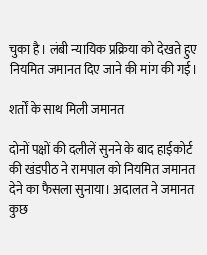चुका है। लंबी न्यायिक प्रक्रिया को देखते हुए नियमित जमानत दिए जाने की मांग की गई।

शर्तों के साथ मिली जमानत

दोनों पक्षों की दलीलें सुनने के बाद हाईकोर्ट की खंडपीठ ने रामपाल को नियमित जमानत देने का फैसला सुनाया। अदालत ने जमानत कुछ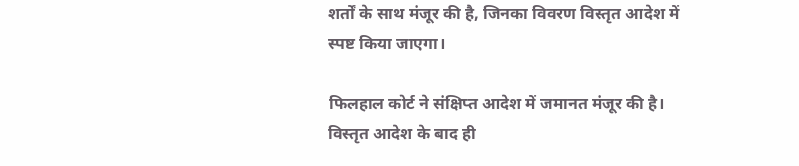शर्तों के साथ मंजूर की है, जिनका विवरण विस्तृत आदेश में स्पष्ट किया जाएगा।

फिलहाल कोर्ट ने संक्षिप्त आदेश में जमानत मंजूर की है। विस्तृत आदेश के बाद ही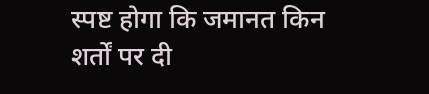स्पष्ट होगा कि जमानत किन शर्तों पर दी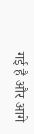गई है और आगे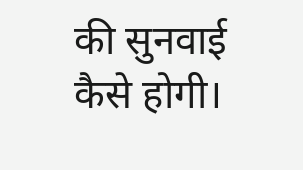की सुनवाई कैसे होगी।